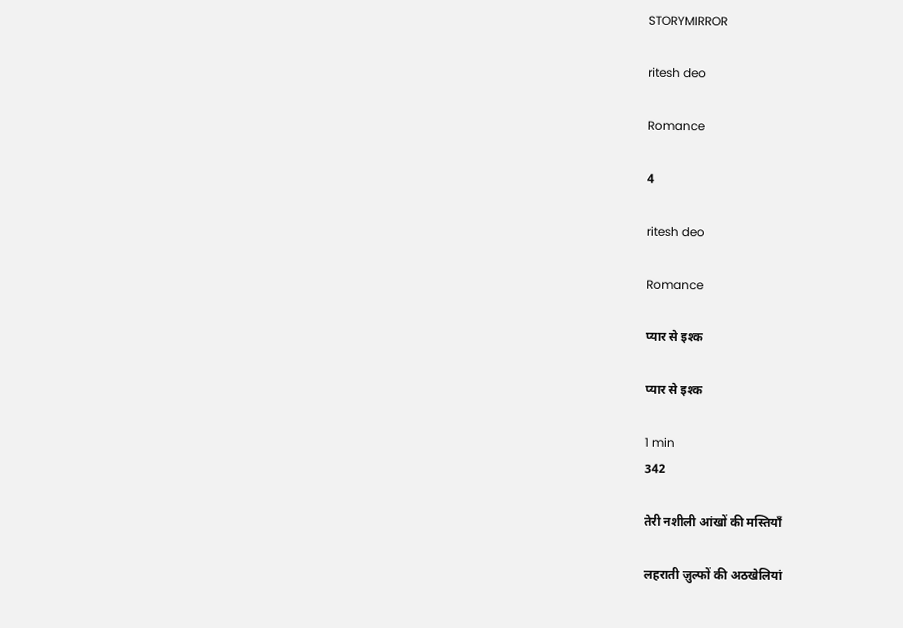STORYMIRROR

ritesh deo

Romance

4

ritesh deo

Romance

प्यार से इश्क

प्यार से इश्क

1 min
342

तेरी नशीली आंखों की मस्तियाँ

लहराती ज़ुल्फों की अठखेलियां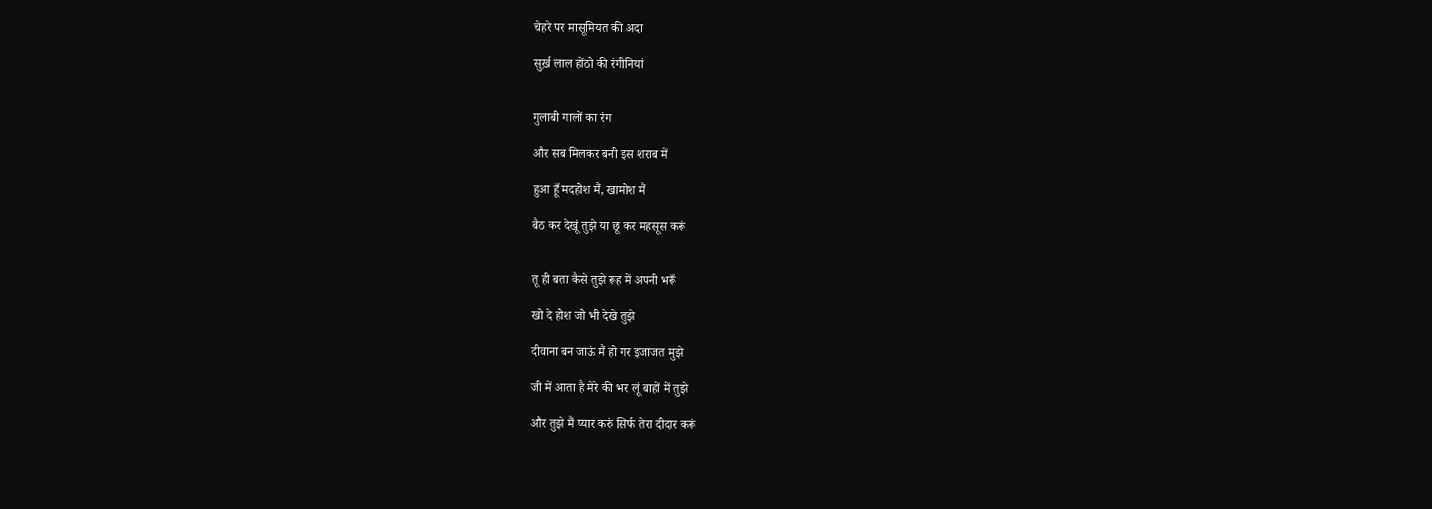चेहरे पर मासूमियत की अदा

सुर्ख़ लाल होंठो की रंगीनियां


गुलाबी गालों का रंग

और सब मिलकर बनी इस शराब में

हुआ हूँ मदहोश मैं, खामोश मैं

बैठ कर देखूं तुझे या छू कर महसूस करूं


तू ही बता कैसे तुझे रूह में अपनी भरूँ

खो दे होश जो भी देखे तुझे

दीवाना बन जाऊं मैं हो गर इजाजत मुझे

जी में आता है मेरे की भर लूं बाहों में तुझे

और तुझे मैं प्यार करुं सिर्फ तेरा दीदार करूं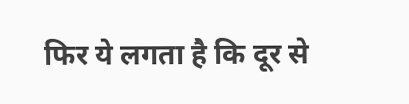फिर ये लगता है कि दूर से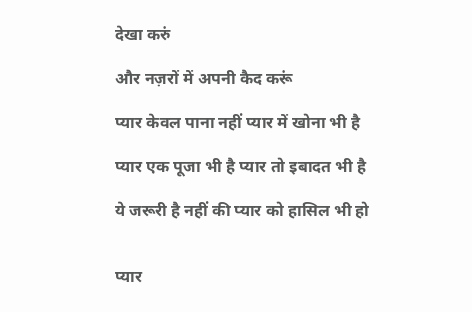देखा करुं

और नज़रों में अपनी कैद करूं

प्यार केवल पाना नहीं प्यार में खोना भी है

प्यार एक पूजा भी है प्यार तो इबादत भी है

ये जरूरी है नहीं की प्यार को हासिल भी हो


प्यार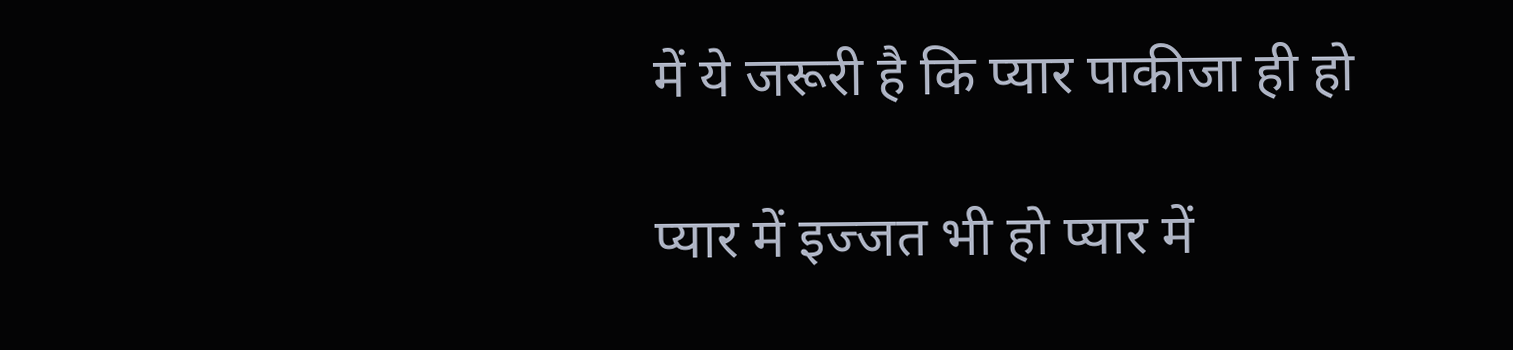में ये जरूरी है कि प्यार पाकीजा ही हो

प्यार में इज्जत भी हो प्यार में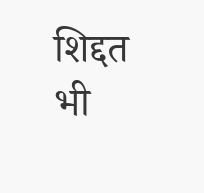शिद्दत भी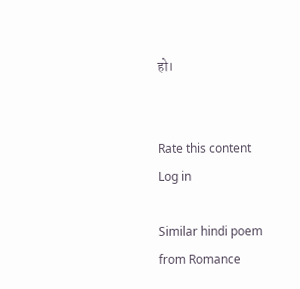हो।


Rate this content
Log in

Similar hindi poem from Romance